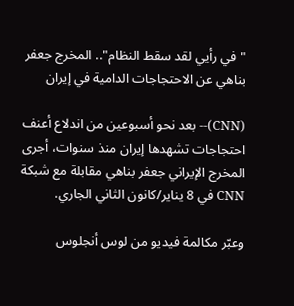"في رأيي لقد سقط النظام".. المخرج جعفر بناهي عن الاحتجاجات الدامية في إيران

(CNN)-- بعد نحو أسبوعين من اندلاع أعنف احتجاجات تشهدها إيران منذ سنوات، أجرى المخرج الإيراني جعفر بناهي مقابلة مع شبكة CNN في 8 يناير/كانون الثاني الجاري.

وعبّر مكالمة فيديو من لوس أنجلوس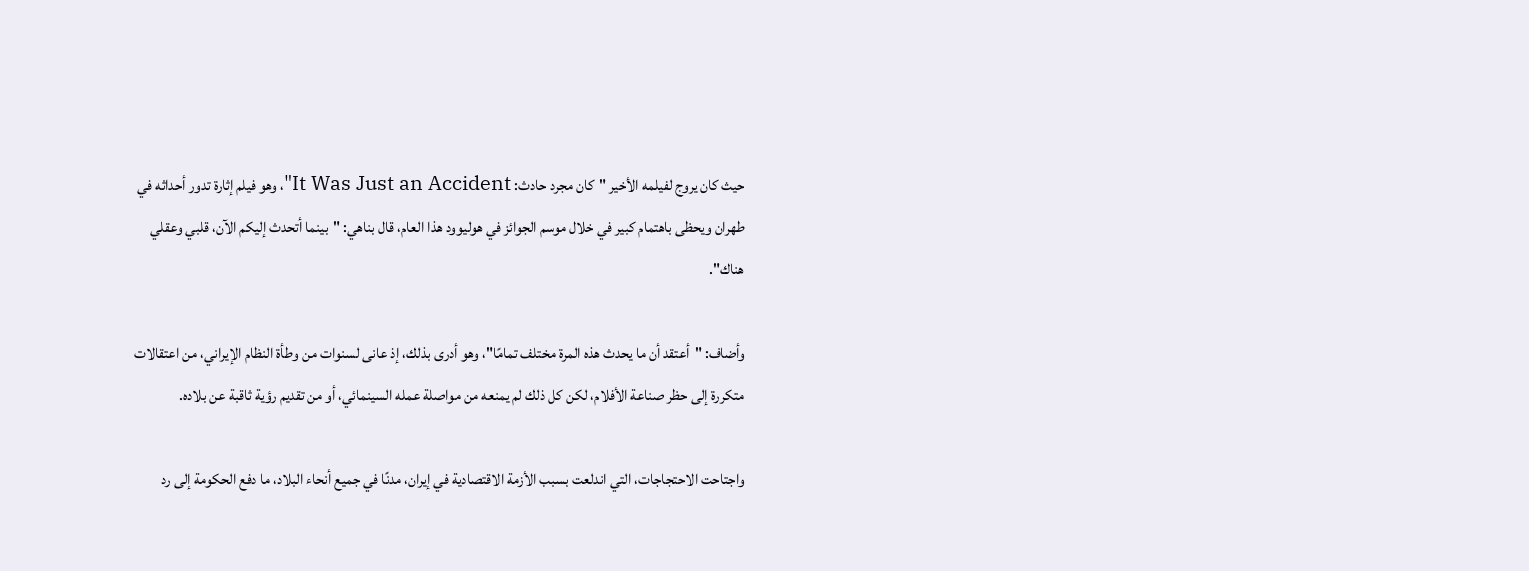حيث كان يروج لفيلمه الأخير "كان مجرد حادث: It Was Just an Accident"، وهو فيلم إثارة تدور أحداثه في طهران ويحظى باهتمام كبير في خلال موسم الجوائز في هوليوود هذا العام، قال بناهي: "بينما أتحدث إليكم الآن، قلبي وعقلي هناك".

وأضاف: "أعتقد أن ما يحدث هذه المرة مختلف تمامًا"، وهو أدرى بذلك، إذ عانى لسنوات من وطأة النظام الإيراني، من اعتقالات متكررة إلى حظر صناعة الأفلام، لكن كل ذلك لم يمنعه من مواصلة عمله السينمائي، أو من تقديم رؤية ثاقبة عن بلاده.

واجتاحت الاحتجاجات، التي اندلعت بسبب الأزمة الاقتصادية في إيران، مدنًا في جميع أنحاء البلاد، ما دفع الحكومة إلى رد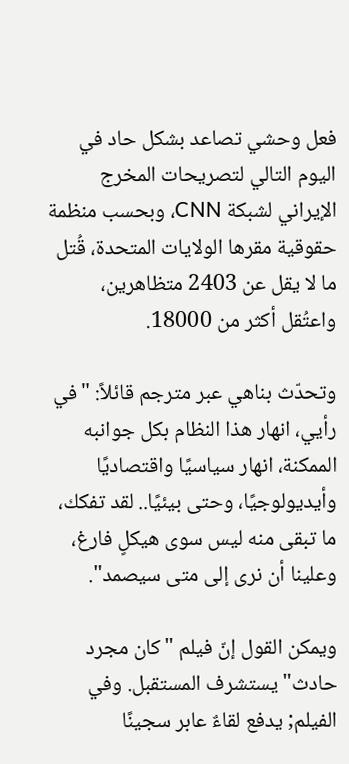فعل وحشي تصاعد بشكل حاد في اليوم التالي لتصريحات المخرج الإيراني لشبكة CNN، وبحسب منظمة حقوقية مقرها الولايات المتحدة، قُتل ما لا يقل عن 2403 متظاهرين، واعتُقل أكثر من 18000.

وتحدّث بناهي عبر مترجم قائلاً: "في رأيي، انهار هذا النظام بكل جوانبه الممكنة، انهار سياسيًا واقتصاديًا وأيديولوجيًا، وحتى بيئيًا.. لقد تفكك، ما تبقى منه ليس سوى هيكلٍ فارغ، وعلينا أن نرى إلى متى سيصمد".

ويمكن القول إنّ فيلم "كان مجرد حادث" يستشرف المستقبل. وفي الفيلم; يدفع لقاءٌ عابر سجينًا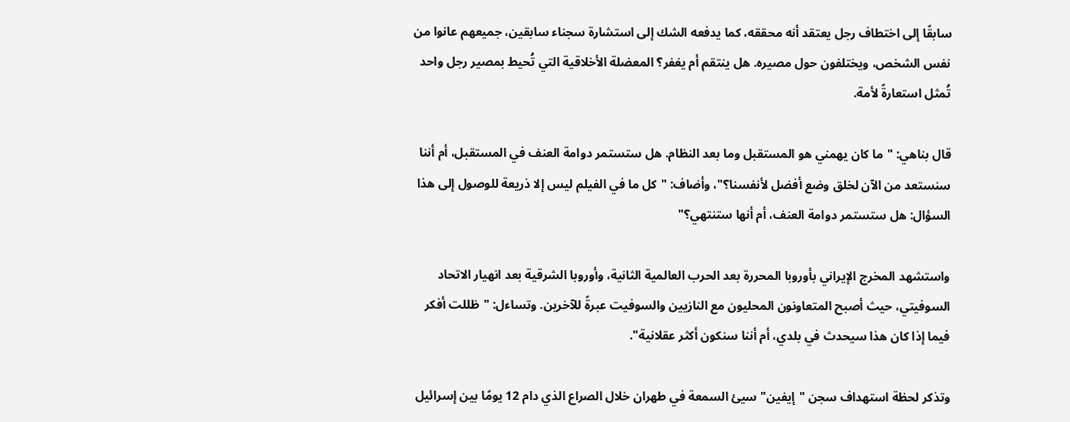سابقًا إلى اختطاف رجل يعتقد أنه محققه، كما يدفعه الشك إلى استشارة سجناء سابقين، جميعهم عانوا من نفس الشخص، ويختلفون حول مصيره. هل ينتقم أم يغفر؟ المعضلة الأخلاقية التي تُحيط بمصير رجل واحد تُمثل استعارةً لأمة.

قال بناهي: "ما كان يهمني هو المستقبل وما بعد النظام. هل ستستمر دوامة العنف في المستقبل، أم أننا سنستعد من الآن لخلق وضع أفضل لأنفسنا؟"، وأضاف: "كل ما في الفيلم ليس إلا ذريعة للوصول إلى هذا السؤال: هل ستستمر دوامة العنف، أم أنها ستنتهي؟"

واستشهد المخرج الإيراني بأوروبا المحررة بعد الحرب العالمية الثانية، وأوروبا الشرقية بعد انهيار الاتحاد السوفيتي، حيث أصبح المتعاونون المحليون مع النازيين والسوفيت عبرةً للآخرين. وتساءل: "ظللت أفكر فيما إذا كان هذا سيحدث في بلدي، أم أننا سنكون أكثر عقلانية".

وتذكر لحظة استهداف سجن "إيفين" سيئ السمعة في طهران خلال الصراع الذي دام 12 يومًا بين إسرائيل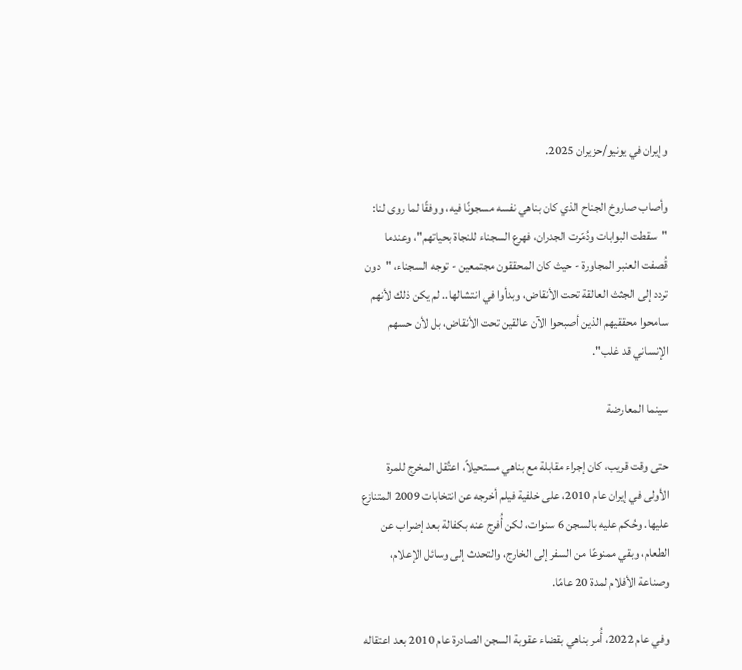وإيران في يونيو/حزيران 2025.

وأصاب صاروخ الجناح الذي كان بناهي نفسه مسجونًا فيه، ووفقًا لما روى لنا: "سقطت البوابات ودُمّرت الجدران، فهرع السجناء للنجاة بحياتهم"، وعندما قُصفت العنبر المجاورة - حيث كان المحققون مجتمعين - توجه السجناء، "دون تردد إلى الجثث العالقة تحت الأنقاض، وبدأوا في انتشالها.. لم يكن ذلك لأنهم سامحوا محققيهم الذين أصبحوا الآن عالقين تحت الأنقاض، بل لأن حسهم الإنساني قد غلب".

سينما المعارضة

حتى وقت قريب، كان إجراء مقابلة مع بناهي مستحيلاً، اعتُقل المخرج للمرة الأولى في إيران عام 2010، على خلفية فيلم أخرجه عن انتخابات 2009 المتنازع عليها. وحُكم عليه بالسجن 6 سنوات، لكن أُفرج عنه بكفالة بعد إضراب عن الطعام، وبقي ممنوعًا من السفر إلى الخارج، والتحدث إلى وسائل الإعلام، وصناعة الأفلام لمدة 20 عامًا.

وفي عام 2022، أُمر بناهي بقضاء عقوبة السجن الصادرة عام 2010 بعد اعتقاله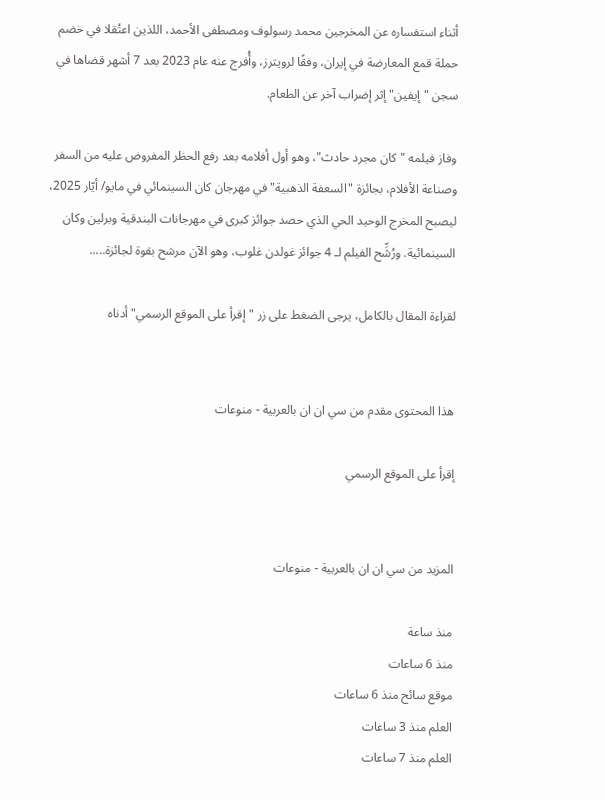أثناء استفساره عن المخرجين محمد رسولوف ومصطفى الأحمد، اللذين اعتُقلا في خضم حملة قمع المعارضة في إيران، وفقًا لرويترز، وأُفرج عنه عام 2023 بعد 7 أشهر قضاها في سجن "إيفين" إثر إضراب آخر عن الطعام.

وفاز فيلمه "كان مجرد حادث"، وهو أول أفلامه بعد رفع الحظر المفروض عليه من السفر وصناعة الأفلام، بجائزة "السعفة الذهبية" في مهرجان كان السينمائي في مايو/ أيّار 2025، ليصبح المخرج الوحيد الحي الذي حصد جوائز كبرى في مهرجانات البندقية وبرلين وكان السينمائية. ورُشِّح الفيلم لـ 4 جوائز غولدن غلوب، وهو الآن مرشح بقوة لجائزة.....

لقراءة المقال بالكامل، يرجى الضغط على زر "إقرأ على الموقع الرسمي" أدناه


هذا المحتوى مقدم من سي ان ان بالعربية - منوعات

إقرأ على الموقع الرسمي


المزيد من سي ان ان بالعربية - منوعات

منذ ساعة
منذ 6 ساعات
موقع سائح منذ 6 ساعات
العلم منذ 3 ساعات
العلم منذ 7 ساعات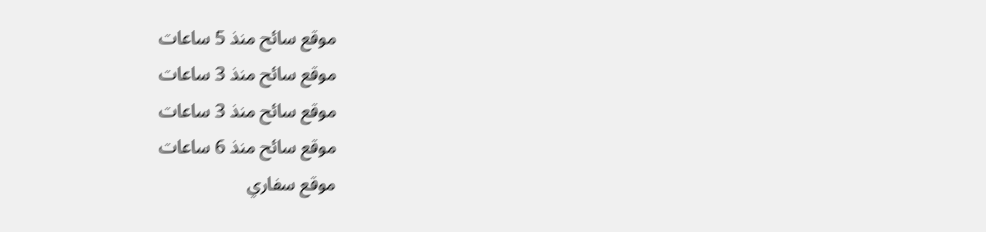موقع سائح منذ 5 ساعات
موقع سائح منذ 3 ساعات
موقع سائح منذ 3 ساعات
موقع سائح منذ 6 ساعات
موقع سفاري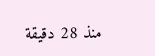منذ 28 دقيقة